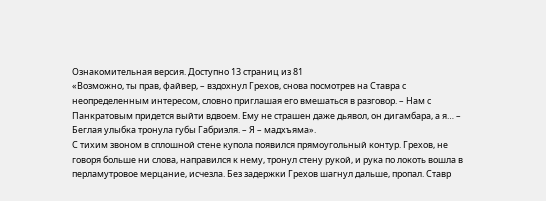Ознакомительная версия. Доступно 13 страниц из 81
«Возможно, ты прав, файвер, – вздохнул Грехов, снова посмотрев на Ставра с неопределенным интересом, словно приглашая его вмешаться в разговор. – Нам с Панкратовым придется выйти вдвоем. Ему не страшен даже дьявол, он дигамбара, а я… – Беглая улыбка тронула губы Габриэля. – Я – мадхъяма».
С тихим звоном в сплошной стене купола появился прямоугольный контур. Грехов, не говоря больше ни слова, направился к нему, тронул стену рукой, и рука по локоть вошла в перламутровое мерцание, исчезла. Без задержки Грехов шагнул дальше, пропал. Ставр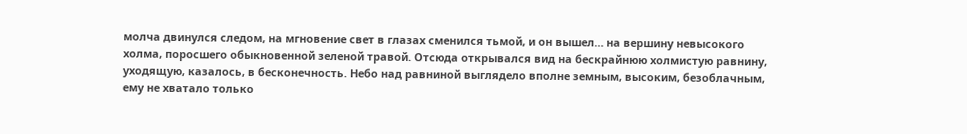молча двинулся следом, на мгновение свет в глазах сменился тьмой, и он вышел… на вершину невысокого холма, поросшего обыкновенной зеленой травой. Отсюда открывался вид на бескрайнюю холмистую равнину, уходящую, казалось, в бесконечность. Небо над равниной выглядело вполне земным, высоким, безоблачным, ему не хватало только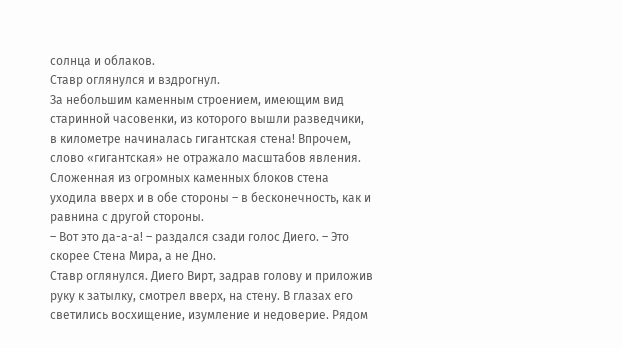солнца и облаков.
Ставр оглянулся и вздрогнул.
За небольшим каменным строением, имеющим вид старинной часовенки, из которого вышли разведчики, в километре начиналась гигантская стена! Впрочем, слово «гигантская» не отражало масштабов явления. Сложенная из огромных каменных блоков стена уходила вверх и в обе стороны – в бесконечность, как и равнина с другой стороны.
– Вот это да-а-а! – раздался сзади голос Диего. – Это скорее Стена Мира, а не Дно.
Ставр оглянулся. Диего Вирт, задрав голову и приложив руку к затылку, смотрел вверх, на стену. В глазах его светились восхищение, изумление и недоверие. Рядом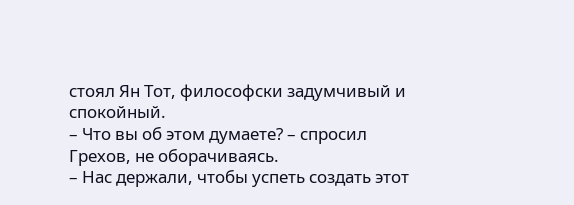стоял Ян Тот, философски задумчивый и спокойный.
– Что вы об этом думаете? – спросил Грехов, не оборачиваясь.
– Нас держали, чтобы успеть создать этот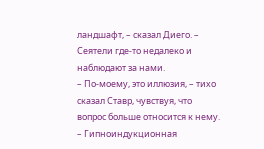ландшафт, – сказал Диего. – Сеятели где-то недалеко и наблюдают за нами.
– По-моему, это иллюзия, – тихо сказал Ставр, чувствуя, что вопрос больше относится к нему. – Гипноиндукционная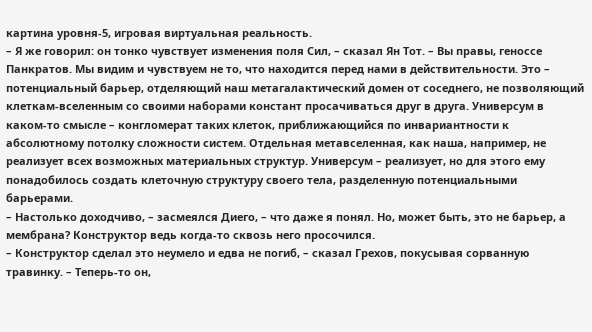картина уровня-5, игровая виртуальная реальность.
– Я же говорил: он тонко чувствует изменения поля Сил, – сказал Ян Тот. – Вы правы, геноссе Панкратов. Мы видим и чувствуем не то, что находится перед нами в действительности. Это – потенциальный барьер, отделяющий наш метагалактический домен от соседнего, не позволяющий клеткам-вселенным со своими наборами констант просачиваться друг в друга. Универсум в каком-то смысле – конгломерат таких клеток, приближающийся по инвариантности к абсолютному потолку сложности систем. Отдельная метавселенная, как наша, например, не реализует всех возможных материальных структур. Универсум – реализует, но для этого ему понадобилось создать клеточную структуру своего тела, разделенную потенциальными барьерами.
– Настолько доходчиво, – засмеялся Диего, – что даже я понял. Но, может быть, это не барьер, а мембрана? Конструктор ведь когда-то сквозь него просочился.
– Конструктор сделал это неумело и едва не погиб, – сказал Грехов, покусывая сорванную травинку. – Теперь-то он,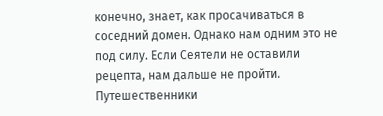конечно, знает, как просачиваться в соседний домен. Однако нам одним это не под силу. Если Сеятели не оставили рецепта, нам дальше не пройти.
Путешественники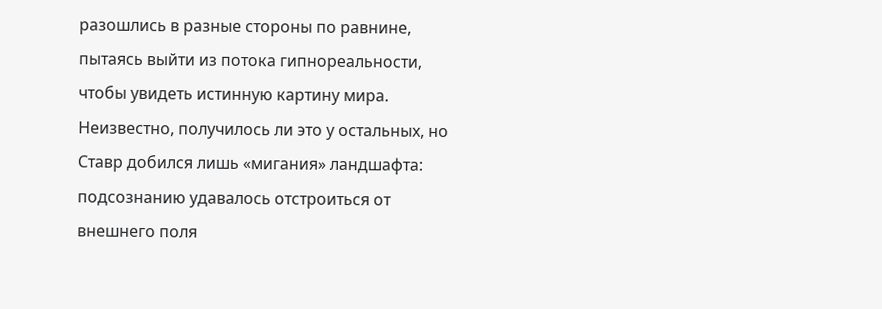разошлись в разные стороны по равнине, пытаясь выйти из потока гипнореальности, чтобы увидеть истинную картину мира. Неизвестно, получилось ли это у остальных, но Ставр добился лишь «мигания» ландшафта: подсознанию удавалось отстроиться от внешнего поля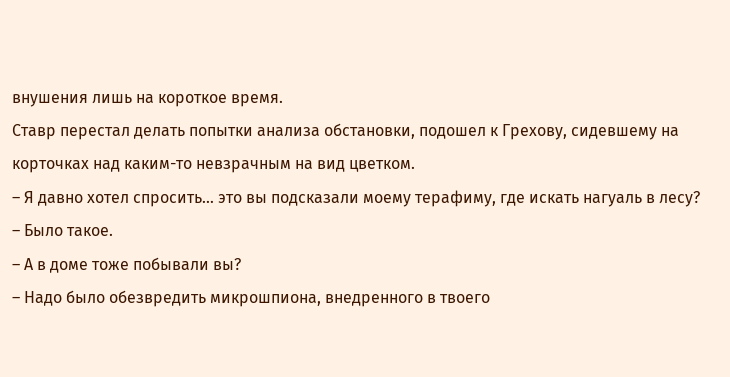внушения лишь на короткое время.
Ставр перестал делать попытки анализа обстановки, подошел к Грехову, сидевшему на корточках над каким-то невзрачным на вид цветком.
– Я давно хотел спросить… это вы подсказали моему терафиму, где искать нагуаль в лесу?
– Было такое.
– А в доме тоже побывали вы?
– Надо было обезвредить микрошпиона, внедренного в твоего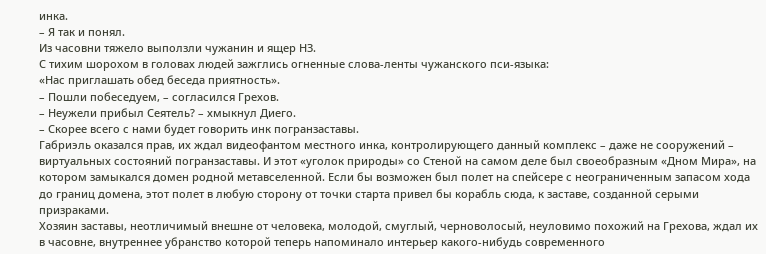инка.
– Я так и понял.
Из часовни тяжело выползли чужанин и ящер НЗ.
С тихим шорохом в головах людей зажглись огненные слова-ленты чужанского пси-языка:
«Нас приглашать обед беседа приятность».
– Пошли побеседуем, – согласился Грехов.
– Неужели прибыл Сеятель? – хмыкнул Диего.
– Скорее всего с нами будет говорить инк погранзаставы.
Габриэль оказался прав, их ждал видеофантом местного инка, контролирующего данный комплекс – даже не сооружений – виртуальных состояний погранзаставы. И этот «уголок природы» со Стеной на самом деле был своеобразным «Дном Мира», на котором замыкался домен родной метавселенной. Если бы возможен был полет на спейсере с неограниченным запасом хода до границ домена, этот полет в любую сторону от точки старта привел бы корабль сюда, к заставе, созданной серыми призраками.
Хозяин заставы, неотличимый внешне от человека, молодой, смуглый, черноволосый, неуловимо похожий на Грехова, ждал их в часовне, внутреннее убранство которой теперь напоминало интерьер какого-нибудь современного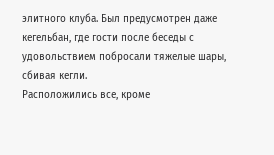элитного клуба. Был предусмотрен даже кегельбан, где гости после беседы с удовольствием побросали тяжелые шары, сбивая кегли.
Расположились все, кроме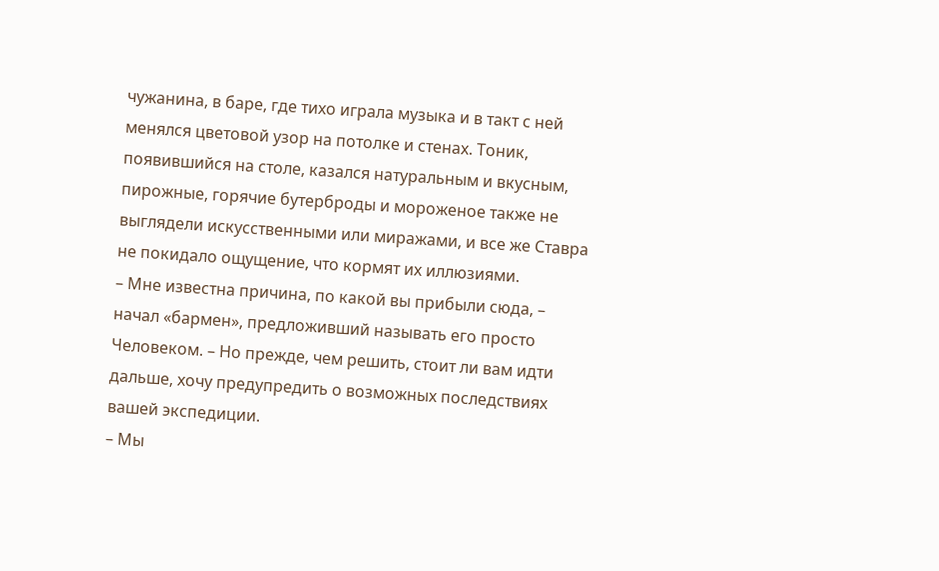чужанина, в баре, где тихо играла музыка и в такт с ней менялся цветовой узор на потолке и стенах. Тоник, появившийся на столе, казался натуральным и вкусным, пирожные, горячие бутерброды и мороженое также не выглядели искусственными или миражами, и все же Ставра не покидало ощущение, что кормят их иллюзиями.
– Мне известна причина, по какой вы прибыли сюда, – начал «бармен», предложивший называть его просто Человеком. – Но прежде, чем решить, стоит ли вам идти дальше, хочу предупредить о возможных последствиях вашей экспедиции.
– Мы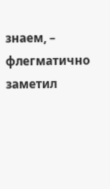знаем, – флегматично заметил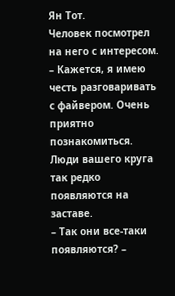Ян Тот.
Человек посмотрел на него с интересом.
– Кажется, я имею честь разговаривать с файвером. Очень приятно познакомиться. Люди вашего круга так редко появляются на заставе.
– Так они все-таки появляются? –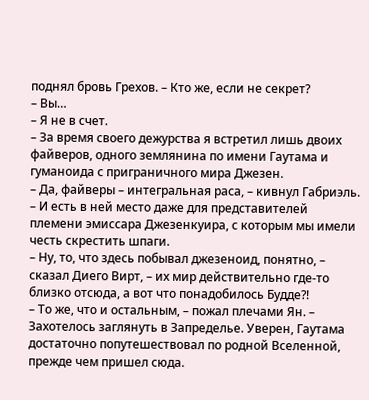поднял бровь Грехов. – Кто же, если не секрет?
– Вы…
– Я не в счет.
– За время своего дежурства я встретил лишь двоих файверов, одного землянина по имени Гаутама и гуманоида с приграничного мира Джезен.
– Да, файверы – интегральная раса, – кивнул Габриэль. – И есть в ней место даже для представителей племени эмиссара Джезенкуира, с которым мы имели честь скрестить шпаги.
– Ну, то, что здесь побывал джезеноид, понятно, – сказал Диего Вирт, – их мир действительно где-то близко отсюда, а вот что понадобилось Будде?!
– То же, что и остальным, – пожал плечами Ян. – Захотелось заглянуть в Запределье. Уверен, Гаутама достаточно попутешествовал по родной Вселенной, прежде чем пришел сюда.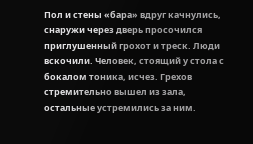Пол и стены «бара» вдруг качнулись, снаружи через дверь просочился приглушенный грохот и треск. Люди вскочили. Человек, стоящий у стола с бокалом тоника, исчез. Грехов стремительно вышел из зала, остальные устремились за ним.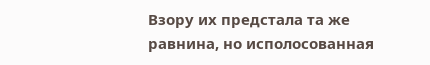Взору их предстала та же равнина, но исполосованная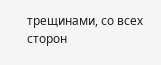трещинами, со всех сторон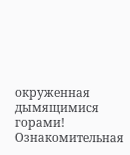окруженная дымящимися горами!
Ознакомительная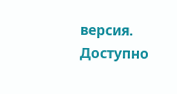версия. Доступно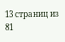13 страниц из 81